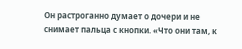Он растроганно думает о дочери и не снимает пальца с кнопки. «Что они там, к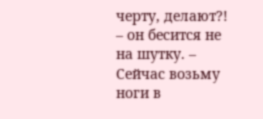черту, делают?! – он бесится не на шутку. – Сейчас возьму ноги в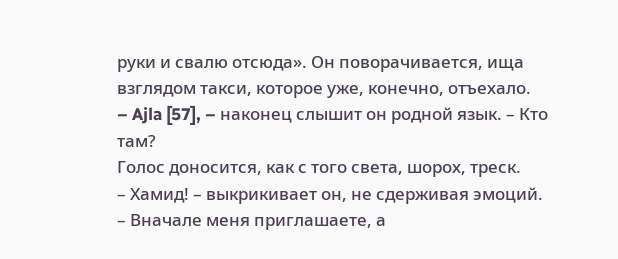руки и свалю отсюда». Он поворачивается, ища взглядом такси, которое уже, конечно, отъехало.
– Ajla [57], – наконец слышит он родной язык. – Кто там?
Голос доносится, как с того света, шорох, треск.
– Хамид! – выкрикивает он, не сдерживая эмоций. – Вначале меня приглашаете, а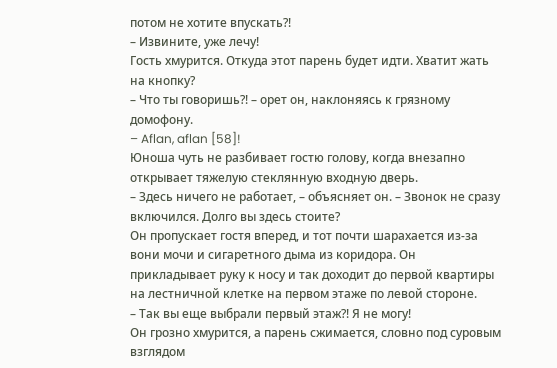потом не хотите впускать?!
– Извините, уже лечу!
Гость хмурится. Откуда этот парень будет идти. Хватит жать на кнопку?
– Что ты говоришь?! – орет он, наклоняясь к грязному домофону.
– Aflan, aflan [58]!
Юноша чуть не разбивает гостю голову, когда внезапно открывает тяжелую стеклянную входную дверь.
– Здесь ничего не работает, – объясняет он. – Звонок не сразу включился. Долго вы здесь стоите?
Он пропускает гостя вперед, и тот почти шарахается из-за вони мочи и сигаретного дыма из коридора. Он прикладывает руку к носу и так доходит до первой квартиры на лестничной клетке на первом этаже по левой стороне.
– Так вы еще выбрали первый этаж?! Я не могу!
Он грозно хмурится, а парень сжимается, словно под суровым взглядом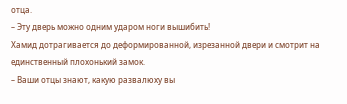отца.
– Эту дверь можно одним ударом ноги вышибить!
Хамид дотрагивается до деформированной, изрезанной двери и смотрит на единственный плохонький замок.
– Ваши отцы знают, какую развалюху вы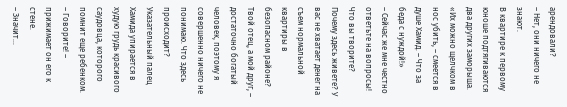арендовали?
– Нет, они ничего не знают.
В квартире к первому юноше подтягиваются два других заморыша. «Их можно щелчком в нос убить, – смеется в душе Хамид. – Что за беда с нуждой!»
– Сейчас же мне честно ответьте на вопросы! Что вы творите? Почему здесь живете? У вас не хватает денег на съем нормальной квартиры в безопасном районе? Твой отец, а мой друг, – достаточно богатый человек, поэтому я совершенно ничего не понимаю. Что здесь происходит?
Указательный палец Хамида упирается в худую грудь красивого саудовца, которого помнит еще ребенком.
– Говорите! – прижимает он его к стене.
– Значит…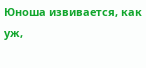Юноша извивается, как уж,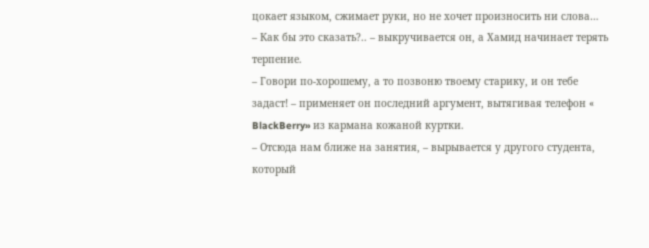цокает языком, сжимает руки, но не хочет произносить ни слова…
– Как бы это сказать?.. – выкручивается он, а Хамид начинает терять терпение.
– Говори по-хорошему, а то позвоню твоему старику, и он тебе задаст! – применяет он последний аргумент, вытягивая телефон « BlackBerry» из кармана кожаной куртки.
– Отсюда нам ближе на занятия, – вырывается у другого студента, который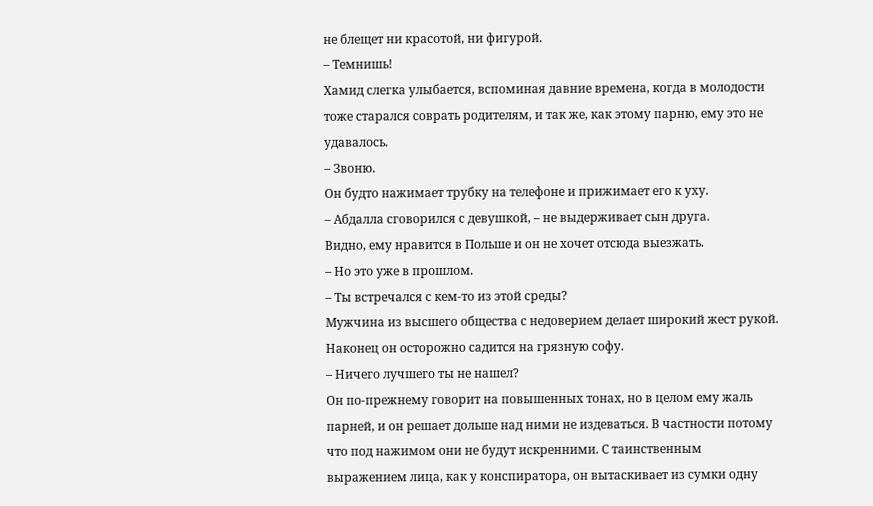не блещет ни красотой, ни фигурой.
– Темнишь!
Хамид слегка улыбается, вспоминая давние времена, когда в молодости тоже старался соврать родителям, и так же, как этому парню, ему это не удавалось.
– Звоню.
Он будто нажимает трубку на телефоне и прижимает его к уху.
– Абдалла сговорился с девушкой, – не выдерживает сын друга.
Видно, ему нравится в Польше и он не хочет отсюда выезжать.
– Но это уже в прошлом.
– Ты встречался с кем-то из этой среды?
Мужчина из высшего общества с недоверием делает широкий жест рукой. Наконец он осторожно садится на грязную софу.
– Ничего лучшего ты не нашел?
Он по-прежнему говорит на повышенных тонах, но в целом ему жаль парней, и он решает дольше над ними не издеваться. В частности потому что под нажимом они не будут искренними. С таинственным выражением лица, как у конспиратора, он вытаскивает из сумки одну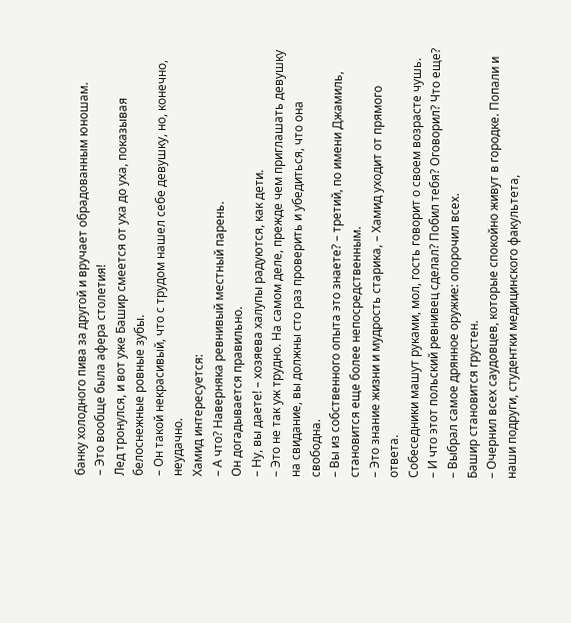банку холодного пива за другой и вручает обрадованным юношам.
– Это вообще была афера столетия!
Лед тронулся, и вот уже Башир смеется от уха до уха, показывая белоснежные ровные зубы.
– Он такой некрасивый, что с трудом нашел себе девушку, но, конечно, неудачно.
Хамид интересуется:
– А что? Наверняка ревнивый местный парень.
Он догадывается правильно.
– Ну, вы даете! – хозяева халупы радуются, как дети.
– Это не так уж трудно. На самом деле, прежде чем приглашать девушку на свидание, вы должны сто раз проверить и убедиться, что она свободна.
– Вы из собственного опыта это знаете? – третий, по имени Джамиль, становится еще более непосредственным.
– Это знание жизни и мудрость старика, – Хамид уходит от прямого ответа.
Собеседники машут руками, мол, гость говорит о своем возрасте чушь.
– И что этот польский ревнивец сделал? Побил тебя? Оговорил? Что еще?
– Выбрал самое дрянное оружие: опорочил всех.
Башир становится грустен.
– Очернил всех саудовцев, которые спокойно живут в городке. Попали и наши подруги, студентки медицинского факультета,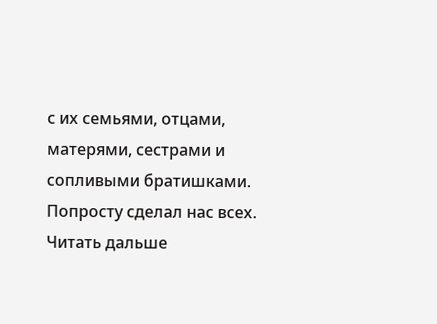с их семьями, отцами, матерями, сестрами и сопливыми братишками. Попросту сделал нас всех.
Читать дальше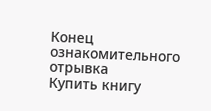Конец ознакомительного отрывка
Купить книгу